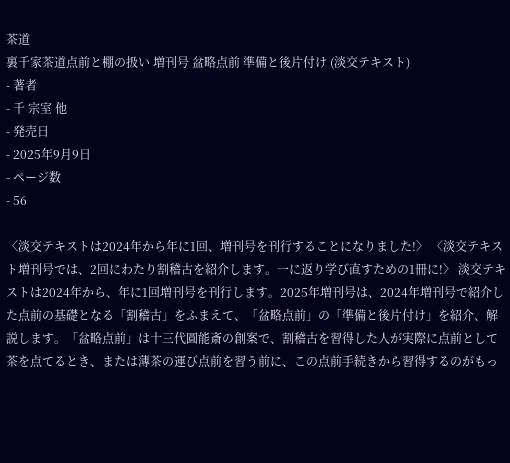茶道
裏千家茶道点前と棚の扱い 増刊号 盆略点前 準備と後片付け (淡交テキスト)
- 著者
- 千 宗室 他
- 発売日
- 2025年9月9日
- ページ数
- 56

〈淡交テキストは2024年から年に1回、増刊号を刊行することになりました!〉 〈淡交テキスト増刊号では、2回にわたり割稽古を紹介します。一に返り学び直すための1冊に!〉 淡交テキストは2024年から、年に1回増刊号を刊行します。2025年増刊号は、2024年増刊号で紹介した点前の基礎となる「割稽古」をふまえて、「盆略点前」の「準備と後片付け」を紹介、解説します。「盆略点前」は十三代圓能斎の創案で、割稽古を習得した人が実際に点前として茶を点てるとき、または薄茶の運び点前を習う前に、この点前手続きから習得するのがもっ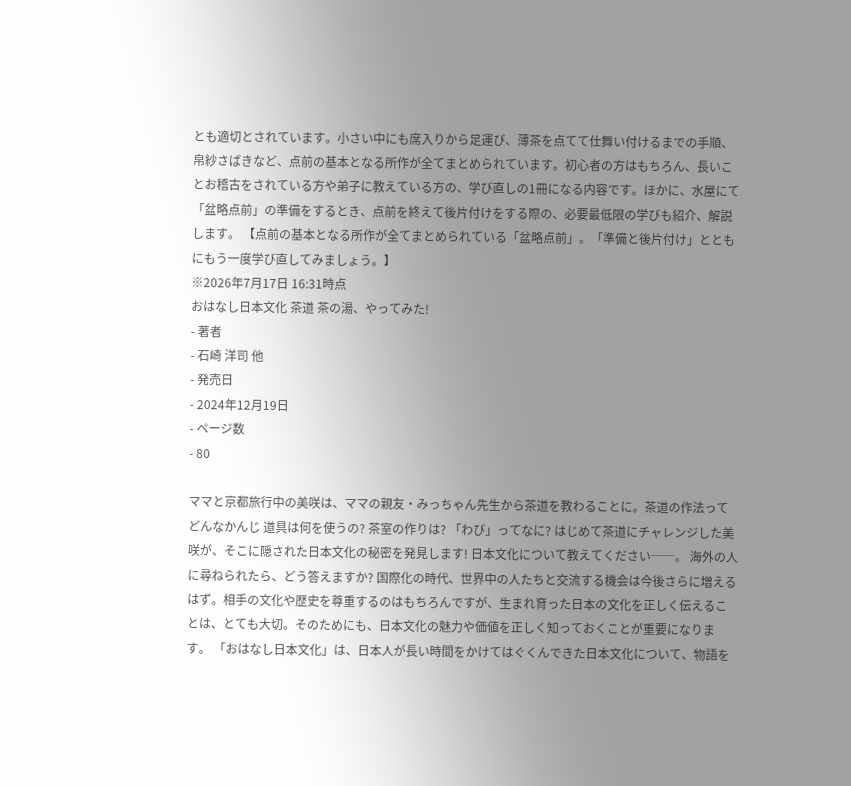とも適切とされています。小さい中にも席入りから足運び、薄茶を点てて仕舞い付けるまでの手順、帛紗さばきなど、点前の基本となる所作が全てまとめられています。初心者の方はもちろん、長いことお稽古をされている方や弟子に教えている方の、学び直しの1冊になる内容です。ほかに、水屋にて「盆略点前」の準備をするとき、点前を終えて後片付けをする際の、必要最低限の学びも紹介、解説します。 【点前の基本となる所作が全てまとめられている「盆略点前」。「準備と後片付け」とともにもう一度学び直してみましょう。】
※2026年7月17日 16:31時点
おはなし日本文化 茶道 茶の湯、やってみた!
- 著者
- 石崎 洋司 他
- 発売日
- 2024年12月19日
- ページ数
- 80

ママと京都旅行中の美咲は、ママの親友・みっちゃん先生から茶道を教わることに。茶道の作法ってどんなかんじ 道具は何を使うの? 茶室の作りは? 「わび」ってなに? はじめて茶道にチャレンジした美咲が、そこに隠された日本文化の秘密を発見します! 日本文化について教えてください──。 海外の人に尋ねられたら、どう答えますか? 国際化の時代、世界中の人たちと交流する機会は今後さらに増えるはず。相手の文化や歴史を尊重するのはもちろんですが、生まれ育った日本の文化を正しく伝えることは、とても大切。そのためにも、日本文化の魅力や価値を正しく知っておくことが重要になります。 「おはなし日本文化」は、日本人が長い時間をかけてはぐくんできた日本文化について、物語を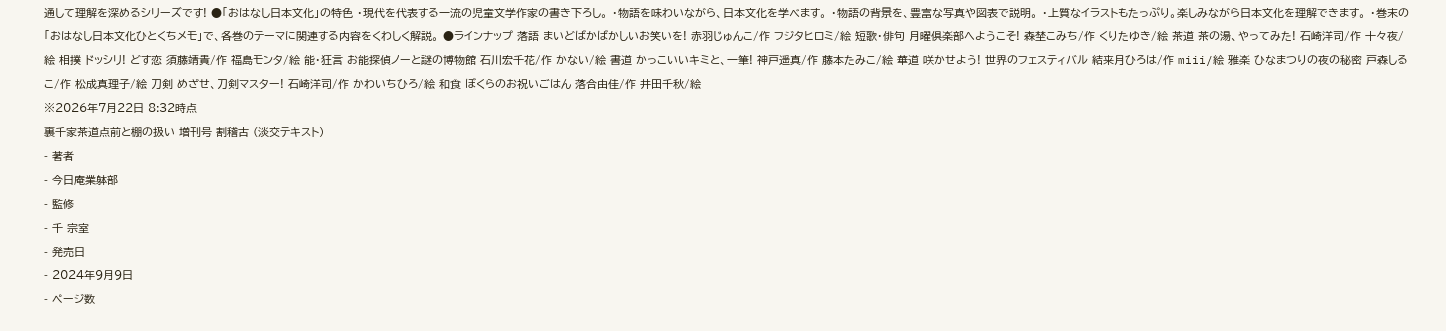通して理解を深めるシリーズです! ●「おはなし日本文化」の特色 ・現代を代表する一流の児童文学作家の書き下ろし。 ・物語を味わいながら、日本文化を学べます。 ・物語の背景を、豊富な写真や図表で説明。 ・上質なイラストもたっぷり。楽しみながら日本文化を理解できます。 ・巻末の「おはなし日本文化ひとくちメモ」で、各巻のテーマに関連する内容をくわしく解説。 ●ラインナップ 落語 まいどばかばかしいお笑いを! 赤羽じゅんこ/作 フジタヒロミ/絵 短歌・俳句 月曜倶楽部へようこそ! 森埜こみち/作 くりたゆき/絵 茶道 茶の湯、やってみた! 石崎洋司/作 十々夜/絵 相撲 ドッシリ! どす恋 須藤靖貴/作 福島モンタ/絵 能・狂言 お能探偵ノーと謎の博物館 石川宏千花/作 かない/絵 書道 かっこいいキミと、一筆! 神戸遥真/作 藤本たみこ/絵 華道 咲かせよう! 世界のフェスティバル 結来月ひろは/作 miii/絵 雅楽 ひなまつりの夜の秘密 戸森しるこ/作 松成真理子/絵 刀剣 めざせ、刀剣マスター! 石崎洋司/作 かわいちひろ/絵 和食 ぼくらのお祝いごはん 落合由佳/作 井田千秋/絵
※2026年7月22日 8:32時点
裏千家茶道点前と棚の扱い 増刊号 割稽古 (淡交テキスト)
- 著者
- 今日庵業躰部
- 監修
- 千 宗室
- 発売日
- 2024年9月9日
- ページ数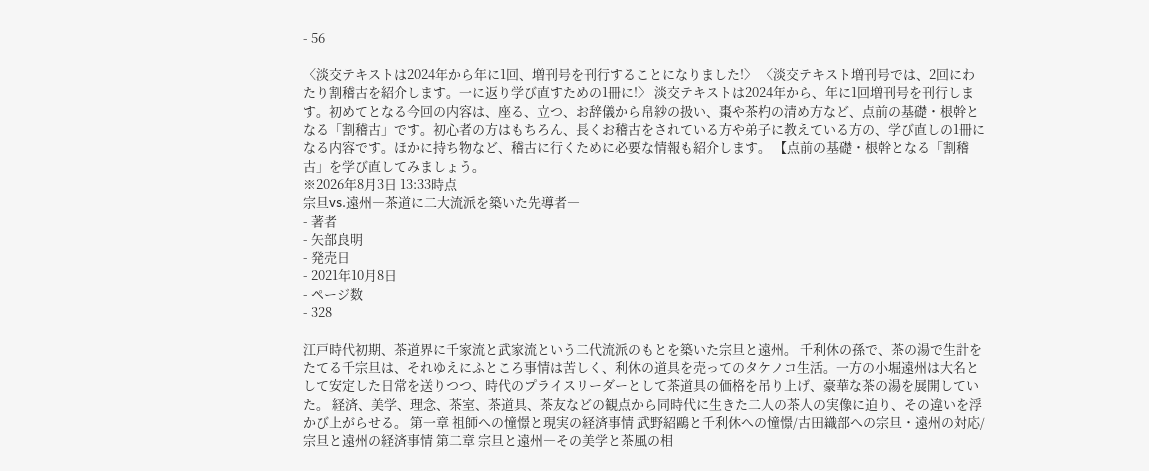- 56

〈淡交テキストは2024年から年に1回、増刊号を刊行することになりました!〉 〈淡交テキスト増刊号では、2回にわたり割稽古を紹介します。一に返り学び直すための1冊に!〉 淡交テキストは2024年から、年に1回増刊号を刊行します。初めてとなる今回の内容は、座る、立つ、お辞儀から帛紗の扱い、棗や茶杓の清め方など、点前の基礎・根幹となる「割稽古」です。初心者の方はもちろん、長くお稽古をされている方や弟子に教えている方の、学び直しの1冊になる内容です。ほかに持ち物など、稽古に行くために必要な情報も紹介します。 【点前の基礎・根幹となる「割稽古」を学び直してみましょう。
※2026年8月3日 13:33時点
宗旦vs.遠州―茶道に二大流派を築いた先導者―
- 著者
- 矢部良明
- 発売日
- 2021年10月8日
- ページ数
- 328

江戸時代初期、茶道界に千家流と武家流という二代流派のもとを築いた宗旦と遠州。 千利休の孫で、茶の湯で生計をたてる千宗旦は、それゆえにふところ事情は苦しく、利休の道具を売ってのタケノコ生活。一方の小堀遠州は大名として安定した日常を送りつつ、時代のプライスリーダーとして茶道具の価格を吊り上げ、豪華な茶の湯を展開していた。 経済、美学、理念、茶室、茶道具、茶友などの観点から同時代に生きた二人の茶人の実像に迫り、その違いを浮かび上がらせる。 第一章 祖師への憧憬と現実の経済事情 武野紹鷗と千利休への憧憬/古田織部への宗旦・遠州の対応/宗旦と遠州の経済事情 第二章 宗旦と遠州―その美学と茶風の相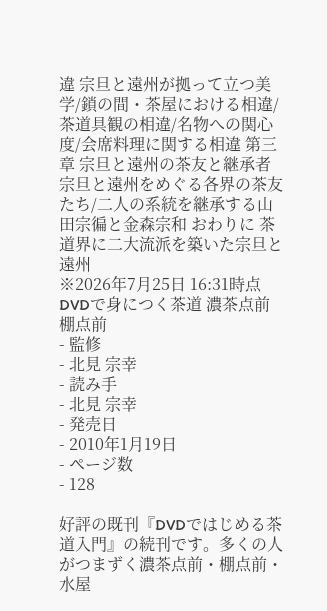違 宗旦と遠州が拠って立つ美学/鎖の間・茶屋における相違/茶道具観の相違/名物への関心度/会席料理に関する相違 第三章 宗旦と遠州の茶友と継承者 宗旦と遠州をめぐる各界の茶友たち/二人の系統を継承する山田宗徧と金森宗和 おわりに 茶道界に二大流派を築いた宗旦と遠州
※2026年7月25日 16:31時点
DVDで身につく茶道 濃茶点前 棚点前
- 監修
- 北見 宗幸
- 読み手
- 北見 宗幸
- 発売日
- 2010年1月19日
- ページ数
- 128

好評の既刊『DVDではじめる茶道入門』の続刊です。多くの人がつまずく濃茶点前・棚点前・水屋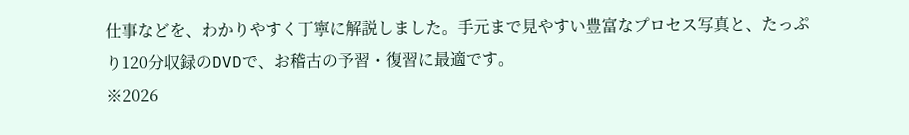仕事などを、わかりやすく丁寧に解説しました。手元まで見やすい豊富なプロセス写真と、たっぷり120分収録のDVDで、お稽古の予習・復習に最適です。
※2026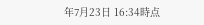年7月23日 16:34時点